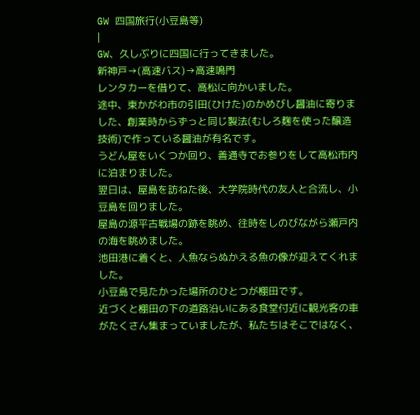GW 四国旅行(小豆島等)
|
GW、久しぶりに四国に行ってきました。
新神戸→(高速バス)→高速鳴門
レンタカーを借りて、高松に向かいました。
途中、東かがわ市の引田(ひけた)のかめびし醤油に寄りました、創業時からずっと同じ製法(むしろ麹を使った醸造技術)で作っている醤油が有名です。
うどん屋をいくつか回り、善通寺でお参りをして高松市内に泊まりました。
翌日は、屋島を訪ねた後、大学院時代の友人と合流し、小豆島を回りました。
屋島の源平古戦場の跡を眺め、往時をしのびながら瀬戸内の海を眺めました。
池田港に着くと、人魚ならぬかえる魚の像が迎えてくれました。
小豆島で見たかった場所のひとつが棚田です。
近づくと棚田の下の道路沿いにある食堂付近に観光客の車がたくさん集まっていましたが、私たちはそこではなく、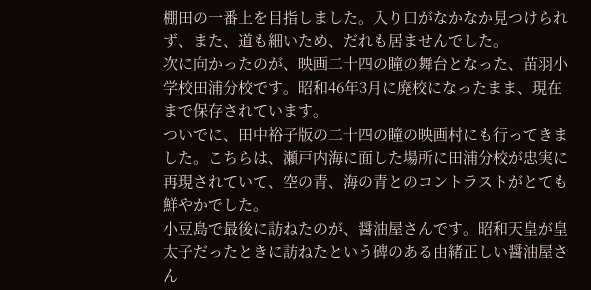棚田の一番上を目指しました。入り口がなかなか見つけられず、また、道も細いため、だれも居ませんでした。
次に向かったのが、映画二十四の瞳の舞台となった、苗羽小学校田浦分校です。昭和46年3月に廃校になったまま、現在まで保存されています。
ついでに、田中裕子版の二十四の瞳の映画村にも行ってきました。こちらは、瀬戸内海に面した場所に田浦分校が忠実に再現されていて、空の青、海の青とのコントラストがとても鮮やかでした。
小豆島で最後に訪ねたのが、醤油屋さんです。昭和天皇が皇太子だったときに訪ねたという碑のある由緒正しい醤油屋さん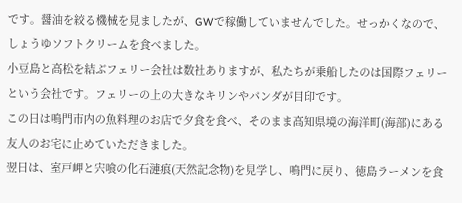です。醤油を絞る機械を見ましたが、GWで稼働していませんでした。せっかくなので、しょうゆソフトクリームを食べました。
小豆島と高松を結ぶフェリー会社は数社ありますが、私たちが乗船したのは国際フェリーという会社です。フェリーの上の大きなキリンやパンダが目印です。
この日は鳴門市内の魚料理のお店で夕食を食べ、そのまま高知県境の海洋町(海部)にある友人のお宅に止めていただきました。
翌日は、室戸岬と宍喰の化石漣痕(天然記念物)を見学し、鳴門に戻り、徳島ラーメンを食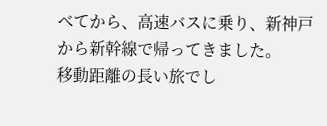べてから、高速バスに乗り、新神戸から新幹線で帰ってきました。
移動距離の長い旅でし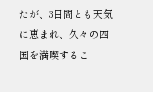たが、3日間とも天気に恵まれ、久々の四国を満喫するこ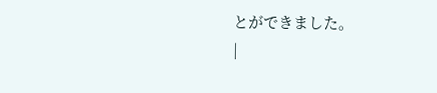とができました。
|